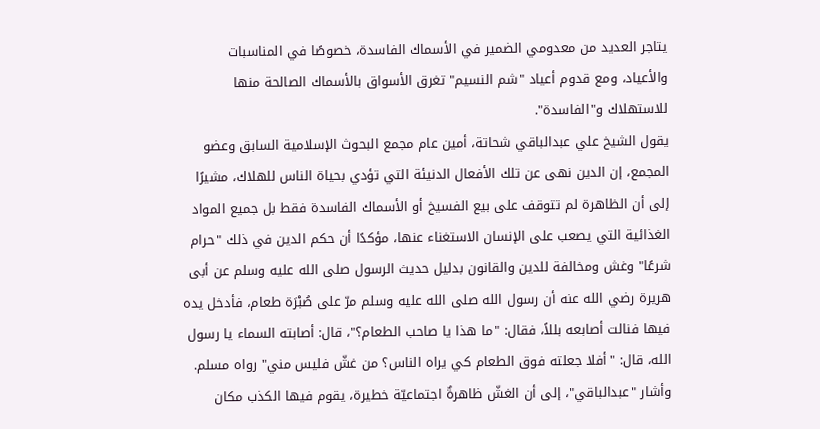يتاجر العديد من معدومي الضمير في الأسماك الفاسدة، خصوصًا في المناسبات والأعياد، ومع قدوم أعياد "شم النسيم" تغرق الأسواق بالأسماك الصالحة منها للاستهلاك و"الفاسدة".
يقول الشيخ علي عبدالباقي شحاتة، أمين عام مجمع البحوث الإسلامية السابق وعضو المجمع، إن الدين نهى عن تلك الأفعال الدنيئة التي تؤدي بحياة الناس للهلاك، مشيرًا إلى أن الظاهرة لم تتوقف على بيع الفسيخ أو الأسماك الفاسدة فقط بل جميع المواد الغذائية التي يصعب على الإنسان الاستغناء عنها، مؤكدًا أن حكم الدين في ذلك "حرام شرعًا" وغش ومخالفة للدين والقانون بدليل حديث الرسول صلى الله عليه وسلم عن أبى هريرة رضي الله عنه أن رسول الله صلى الله عليه وسلم مرّ على صُبْرَة طعام، فأدخل يده فيها فنالت أصابعه بللاً، فقال: "ما هذا يا صاحب الطعام؟"، قال: أصابته السماء يا رسول الله، قال: "أفلا جعلته فوق الطعام كي يراه الناس؟ من غشّ فليس مني" رواه مسلم.
وأشار "عبدالباقي"، إلى أن الغشّ ظاهرةٌ اجتماعيّة خطيرة، يقوم فيها الكذب مكان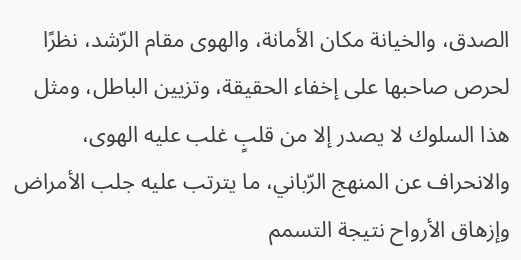الصدق، والخيانة مكان الأمانة، والهوى مقام الرّشد، نظرًا لحرص صاحبها على إخفاء الحقيقة، وتزيين الباطل، ومثل هذا السلوك لا يصدر إلا من قلبٍ غلب عليه الهوى، والانحراف عن المنهج الرّباني، ما يترتب عليه جلب الأمراض وإزهاق الأرواح نتيجة التسمم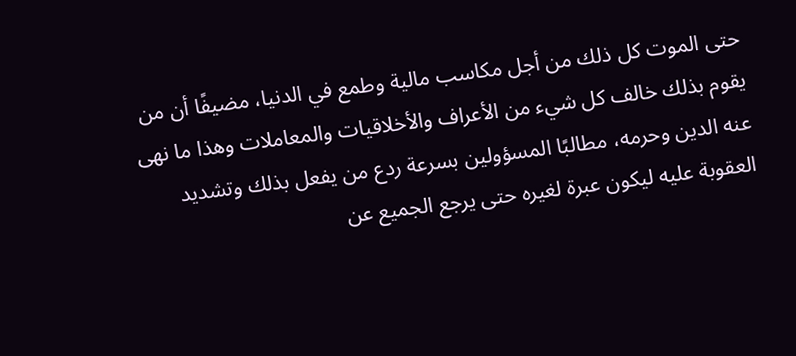حتى الموت كل ذلك من أجل مكاسب مالية وطمع في الدنيا، مضيفًا أن من يقوم بذلك خالف كل شيء من الأعراف والأخلاقيات والمعاملات وهذا ما نهى عنه الدين وحرمه، مطالبًا المسؤولين بسرعة ردع من يفعل بذلك وتشديد العقوبة عليه ليكون عبرة لغيره حتى يرجع الجميع عن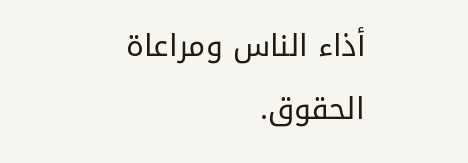أذاء الناس ومراعاة الحقوق.